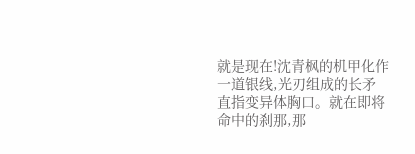就是现在!沈青枫的机甲化作一道银线,光刃组成的长矛直指变异体胸口。就在即将命中的刹那,那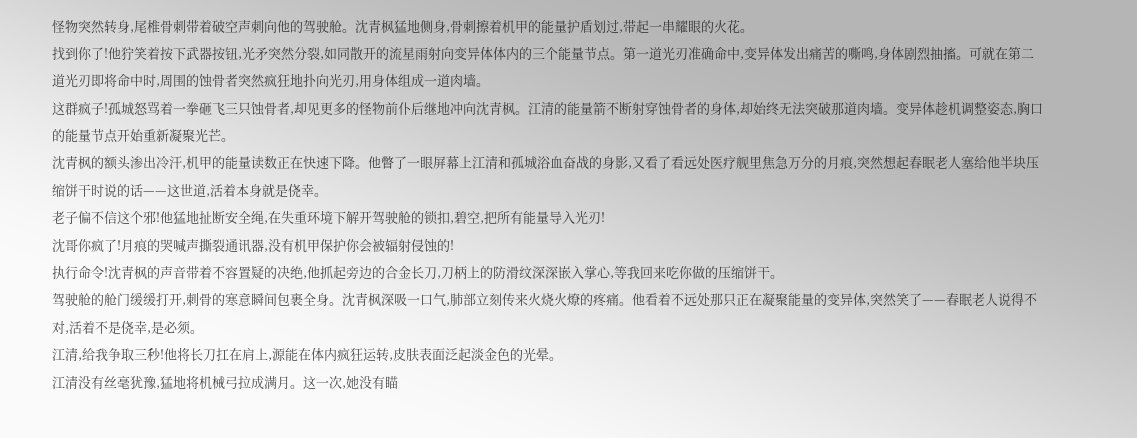怪物突然转身,尾椎骨刺带着破空声刺向他的驾驶舱。沈青枫猛地侧身,骨刺擦着机甲的能量护盾划过,带起一串耀眼的火花。
找到你了!他狞笑着按下武器按钮,光矛突然分裂,如同散开的流星雨射向变异体体内的三个能量节点。第一道光刃准确命中,变异体发出痛苦的嘶鸣,身体剧烈抽搐。可就在第二道光刃即将命中时,周围的蚀骨者突然疯狂地扑向光刃,用身体组成一道肉墙。
这群疯子!孤城怒骂着一拳砸飞三只蚀骨者,却见更多的怪物前仆后继地冲向沈青枫。江清的能量箭不断射穿蚀骨者的身体,却始终无法突破那道肉墙。变异体趁机调整姿态,胸口的能量节点开始重新凝聚光芒。
沈青枫的额头渗出冷汗,机甲的能量读数正在快速下降。他瞥了一眼屏幕上江清和孤城浴血奋战的身影,又看了看远处医疗舰里焦急万分的月痕,突然想起春眠老人塞给他半块压缩饼干时说的话——这世道,活着本身就是侥幸。
老子偏不信这个邪!他猛地扯断安全绳,在失重环境下解开驾驶舱的锁扣,碧空,把所有能量导入光刃!
沈哥你疯了!月痕的哭喊声撕裂通讯器,没有机甲保护你会被辐射侵蚀的!
执行命令!沈青枫的声音带着不容置疑的决绝,他抓起旁边的合金长刀,刀柄上的防滑纹深深嵌入掌心,等我回来吃你做的压缩饼干。
驾驶舱的舱门缓缓打开,刺骨的寒意瞬间包裹全身。沈青枫深吸一口气,肺部立刻传来火烧火燎的疼痛。他看着不远处那只正在凝聚能量的变异体,突然笑了——春眠老人说得不对,活着不是侥幸,是必须。
江清,给我争取三秒!他将长刀扛在肩上,源能在体内疯狂运转,皮肤表面泛起淡金色的光晕。
江清没有丝毫犹豫,猛地将机械弓拉成满月。这一次,她没有瞄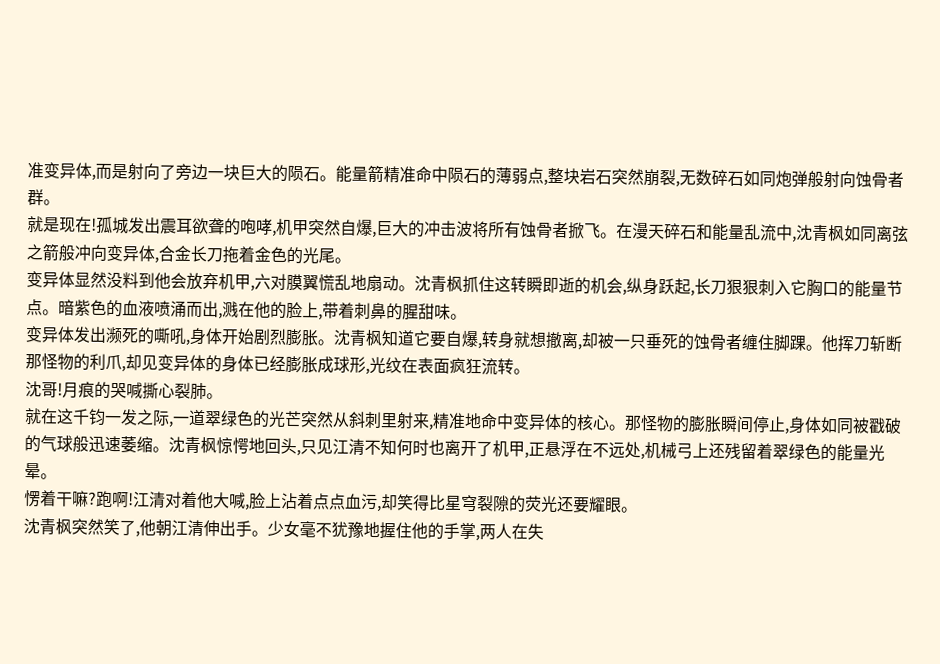准变异体,而是射向了旁边一块巨大的陨石。能量箭精准命中陨石的薄弱点,整块岩石突然崩裂,无数碎石如同炮弹般射向蚀骨者群。
就是现在!孤城发出震耳欲聋的咆哮,机甲突然自爆,巨大的冲击波将所有蚀骨者掀飞。在漫天碎石和能量乱流中,沈青枫如同离弦之箭般冲向变异体,合金长刀拖着金色的光尾。
变异体显然没料到他会放弃机甲,六对膜翼慌乱地扇动。沈青枫抓住这转瞬即逝的机会,纵身跃起,长刀狠狠刺入它胸口的能量节点。暗紫色的血液喷涌而出,溅在他的脸上,带着刺鼻的腥甜味。
变异体发出濒死的嘶吼,身体开始剧烈膨胀。沈青枫知道它要自爆,转身就想撤离,却被一只垂死的蚀骨者缠住脚踝。他挥刀斩断那怪物的利爪,却见变异体的身体已经膨胀成球形,光纹在表面疯狂流转。
沈哥!月痕的哭喊撕心裂肺。
就在这千钧一发之际,一道翠绿色的光芒突然从斜刺里射来,精准地命中变异体的核心。那怪物的膨胀瞬间停止,身体如同被戳破的气球般迅速萎缩。沈青枫惊愕地回头,只见江清不知何时也离开了机甲,正悬浮在不远处,机械弓上还残留着翠绿色的能量光晕。
愣着干嘛?跑啊!江清对着他大喊,脸上沾着点点血污,却笑得比星穹裂隙的荧光还要耀眼。
沈青枫突然笑了,他朝江清伸出手。少女毫不犹豫地握住他的手掌,两人在失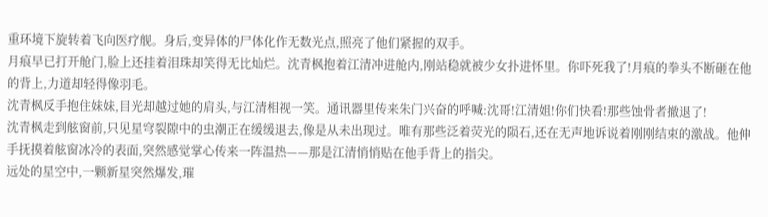重环境下旋转着飞向医疗舰。身后,变异体的尸体化作无数光点,照亮了他们紧握的双手。
月痕早已打开舱门,脸上还挂着泪珠却笑得无比灿烂。沈青枫抱着江清冲进舱内,刚站稳就被少女扑进怀里。你吓死我了!月痕的拳头不断砸在他的背上,力道却轻得像羽毛。
沈青枫反手抱住妹妹,目光却越过她的肩头,与江清相视一笑。通讯器里传来朱门兴奋的呼喊:沈哥!江清姐!你们快看!那些蚀骨者撤退了!
沈青枫走到舷窗前,只见星穹裂隙中的虫潮正在缓缓退去,像是从未出现过。唯有那些泛着荧光的陨石,还在无声地诉说着刚刚结束的激战。他伸手抚摸着舷窗冰冷的表面,突然感觉掌心传来一阵温热——那是江清悄悄贴在他手背上的指尖。
远处的星空中,一颗新星突然爆发,璀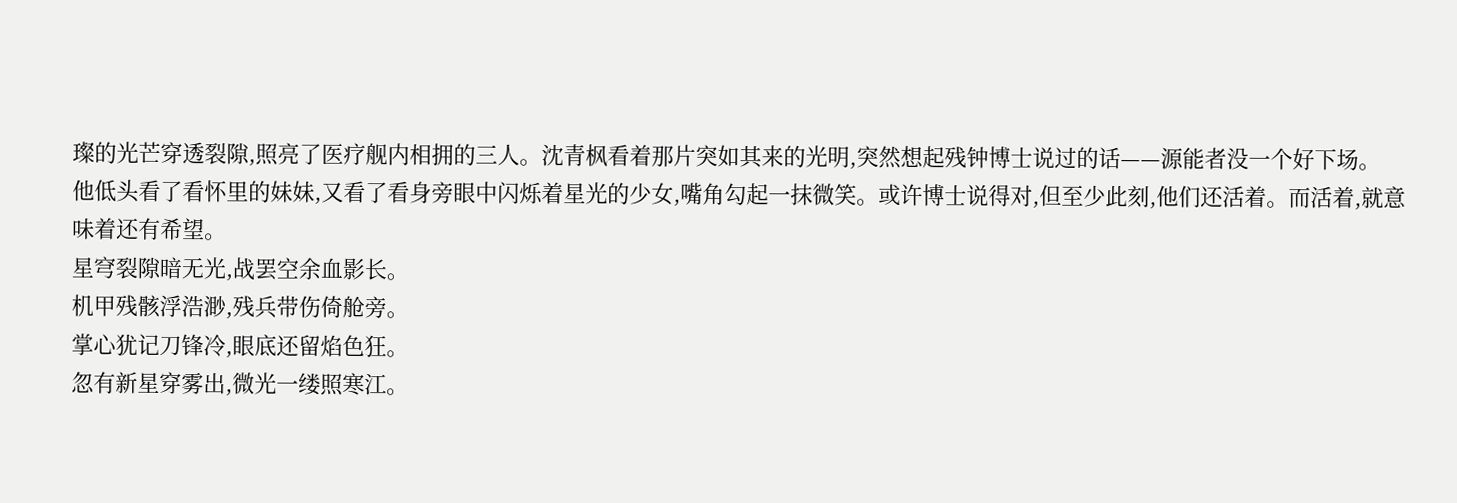璨的光芒穿透裂隙,照亮了医疗舰内相拥的三人。沈青枫看着那片突如其来的光明,突然想起残钟博士说过的话——源能者没一个好下场。
他低头看了看怀里的妹妹,又看了看身旁眼中闪烁着星光的少女,嘴角勾起一抹微笑。或许博士说得对,但至少此刻,他们还活着。而活着,就意味着还有希望。
星穹裂隙暗无光,战罢空余血影长。
机甲残骸浮浩渺,残兵带伤倚舱旁。
掌心犹记刀锋冷,眼底还留焰色狂。
忽有新星穿雾出,微光一缕照寒江。